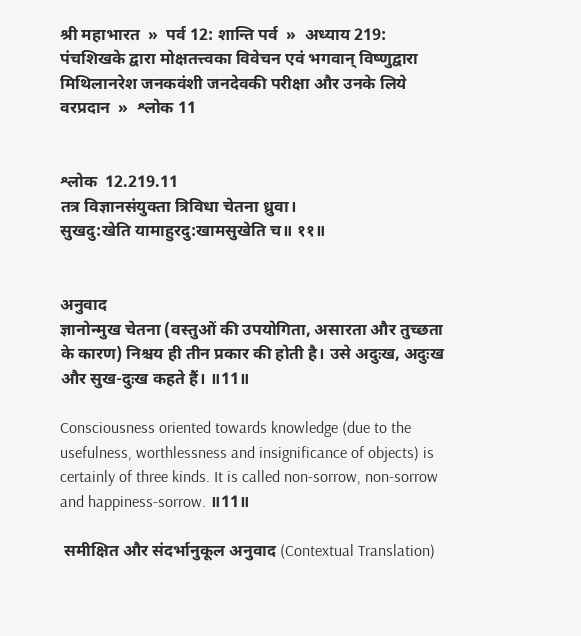श्री महाभारत  »  पर्व 12: शान्ति पर्व  »  अध्याय 219: पंचशिखके द्वारा मोक्षतत्त्वका विवेचन एवं भगवान् विष्णुद्वारा मिथिलानरेश जनकवंशी जनदेवकी परीक्षा और उनके लिये वरप्रदान  »  श्लोक 11


श्लोक  12.219.11
तत्र विज्ञानसंयुक्ता त्रिविधा चेतना ध्रुवा।
सुखदु:खेति यामाहुरदु:खामसुखेति च॥ ११॥


अनुवाद
ज्ञानोन्मुख चेतना (वस्तुओं की उपयोगिता, असारता और तुच्छता के कारण) निश्चय ही तीन प्रकार की होती है। उसे अदुःख, अदुःख और सुख-दुःख कहते हैं। ॥11॥

Consciousness oriented towards knowledge (due to the usefulness, worthlessness and insignificance of objects) is certainly of three kinds. It is called non-sorrow, non-sorrow and happiness-sorrow. ॥11॥

 समीक्षित और संदर्भानुकूल अनुवाद (Contextual Translation)